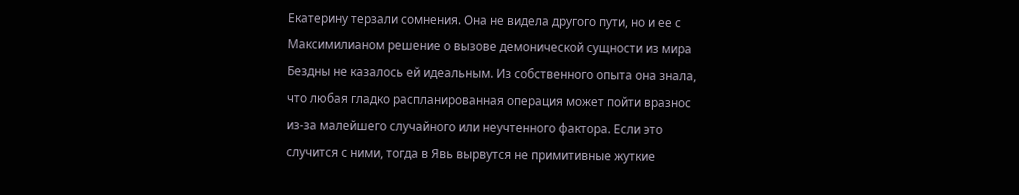Екатерину терзали сомнения. Она не видела другого пути, но и ее с Максимилианом решение о вызове демонической сущности из мира Бездны не казалось ей идеальным. Из собственного опыта она знала, что любая гладко распланированная операция может пойти вразнос из-за малейшего случайного или неучтенного фактора. Если это случится с ними, тогда в Явь вырвутся не примитивные жуткие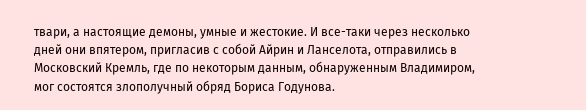твари, а настоящие демоны, умные и жестокие. И все-таки через несколько дней они впятером, пригласив с собой Айрин и Ланселота, отправились в Московский Кремль, где по некоторым данным, обнаруженным Владимиром, мог состоятся злополучный обряд Бориса Годунова.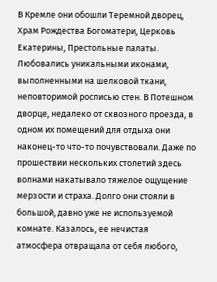В Кремле они обошли Теремной дворец, Храм Рождества Богоматери, Церковь Екатерины, Престольные палаты. Любовались уникальными иконами, выполненными на шелковой ткани, неповторимой росписью стен. В Потешном дворце, недалеко от сквозного проезда, в одном их помещений для отдыха они наконец-то что-то почувствовали. Даже по прошествии нескольких столетий здесь волнами накатывало тяжелое ощущение мерзости и страха. Долго они стояли в большой, давно уже не используемой комнате. Казалось, ее нечистая атмосфера отвращала от себя любого,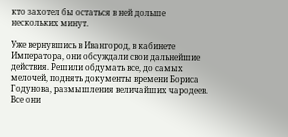кто захотел бы остаться в ней дольше нескольких минут.

Уже вернувшись в Ивангород, в кабинете Императора, они обсуждали свои дальнейшие действия. Решили обдумать все, до самых мелочей, поднять документы времени Бориса Годунова, размышления величайших чародеев. Все они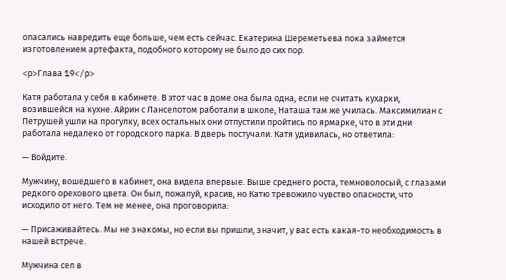опасались навредить еще больше, чем есть сейчас. Екатерина Шереметьева пока займется изготовлением артефакта, подобного которому не было до сих пор.

<p>Глава 19</p>

Катя работала у себя в кабинете. В этот час в доме она была одна, если не считать кухарки, возившейся на кухне. Айрин с Ланселотом работали в школе, Наташа там же училась. Максимилиан с Петрушей ушли на прогулку, всех остальных они отпустили пройтись по ярмарке, что в эти дни работала недалеко от городского парка. В дверь постучали. Катя удивилась, но ответила:

— Войдите.

Мужчину, вошедшего в кабинет, она видела впервые. Выше среднего роста, темноволосый, с глазами редкого орехового цвета. Он был, пожалуй, красив, но Катю тревожило чувство опасности, что исходило от него. Тем не менее, она проговорила:

— Присаживайтесь. Мы не знакомы, но если вы пришли, значит, у вас есть какая-то необходимость в нашей встрече.

Мужчина сел в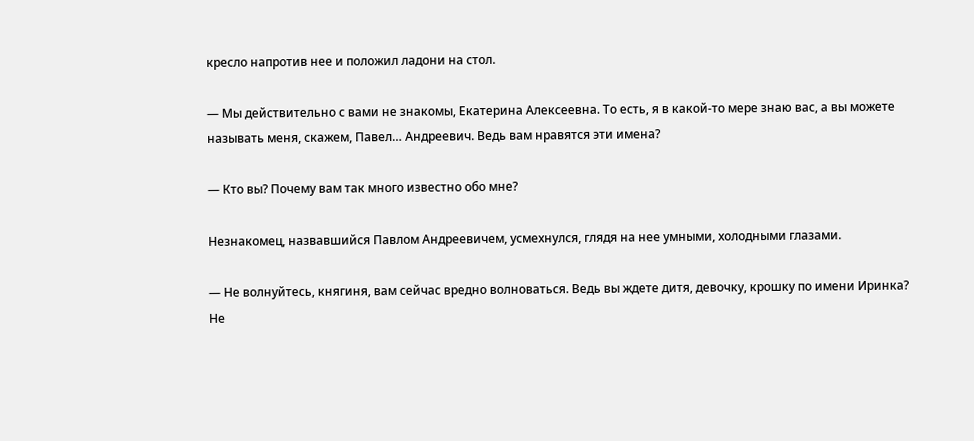кресло напротив нее и положил ладони на стол.

— Мы действительно с вами не знакомы, Екатерина Алексеевна. То есть, я в какой-то мере знаю вас, а вы можете называть меня, скажем, Павел… Андреевич. Ведь вам нравятся эти имена?

— Кто вы? Почему вам так много известно обо мне?

Незнакомец, назвавшийся Павлом Андреевичем, усмехнулся, глядя на нее умными, холодными глазами.

— Не волнуйтесь, княгиня, вам сейчас вредно волноваться. Ведь вы ждете дитя, девочку, крошку по имени Иринка? Не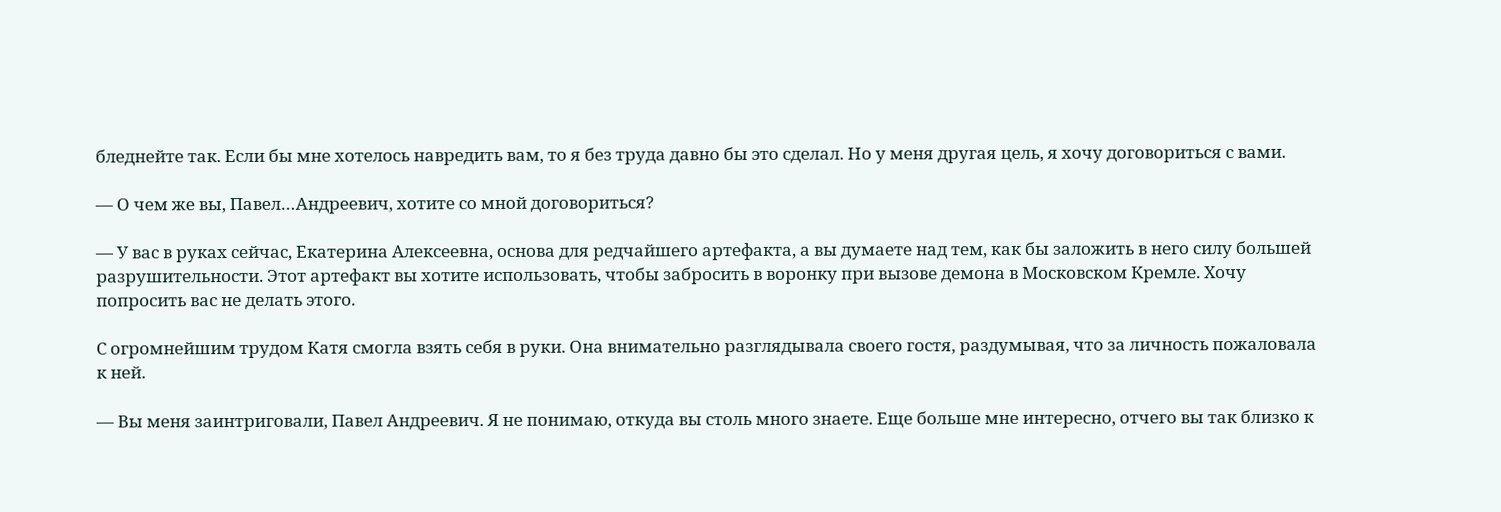бледнейте так. Если бы мне хотелось навредить вам, то я без труда давно бы это сделал. Но у меня другая цель, я хочу договориться с вами.

— О чем же вы, Павел…Андреевич, хотите со мной договориться?

— У вас в руках сейчас, Екатерина Алексеевна, основа для редчайшего артефакта, а вы думаете над тем, как бы заложить в него силу большей разрушительности. Этот артефакт вы хотите использовать, чтобы забросить в воронку при вызове демона в Московском Кремле. Хочу попросить вас не делать этого.

С огромнейшим трудом Катя смогла взять себя в руки. Она внимательно разглядывала своего гостя, раздумывая, что за личность пожаловала к ней.

— Вы меня заинтриговали, Павел Андреевич. Я не понимаю, откуда вы столь много знаете. Еще больше мне интересно, отчего вы так близко к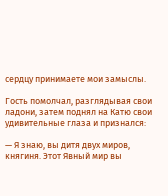сердцу принимаете мои замыслы.

Гость помолчал, разглядывая свои ладони, затем поднял на Катю свои удивительные глаза и признался:

— Я знаю, вы дитя двух миров, княгиня. Этот Явный мир вы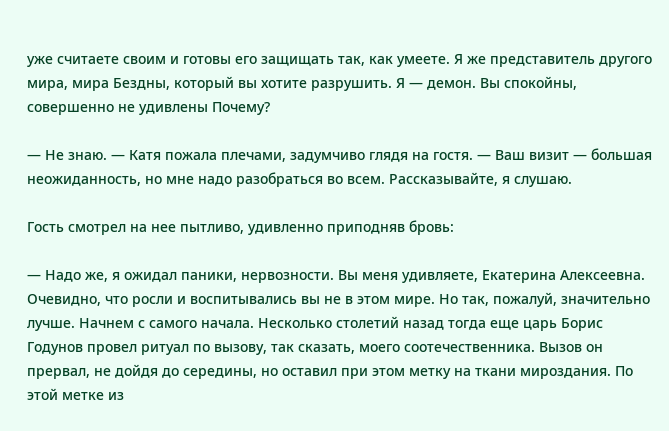уже считаете своим и готовы его защищать так, как умеете. Я же представитель другого мира, мира Бездны, который вы хотите разрушить. Я — демон. Вы спокойны, совершенно не удивлены Почему?

— Не знаю. — Катя пожала плечами, задумчиво глядя на гостя. — Ваш визит — большая неожиданность, но мне надо разобраться во всем. Рассказывайте, я слушаю.

Гость смотрел на нее пытливо, удивленно приподняв бровь:

— Надо же, я ожидал паники, нервозности. Вы меня удивляете, Екатерина Алексеевна. Очевидно, что росли и воспитывались вы не в этом мире. Но так, пожалуй, значительно лучше. Начнем с самого начала. Несколько столетий назад тогда еще царь Борис Годунов провел ритуал по вызову, так сказать, моего соотечественника. Вызов он прервал, не дойдя до середины, но оставил при этом метку на ткани мироздания. По этой метке из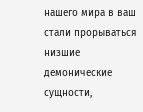нашего мира в ваш стали прорываться низшие демонические сущности,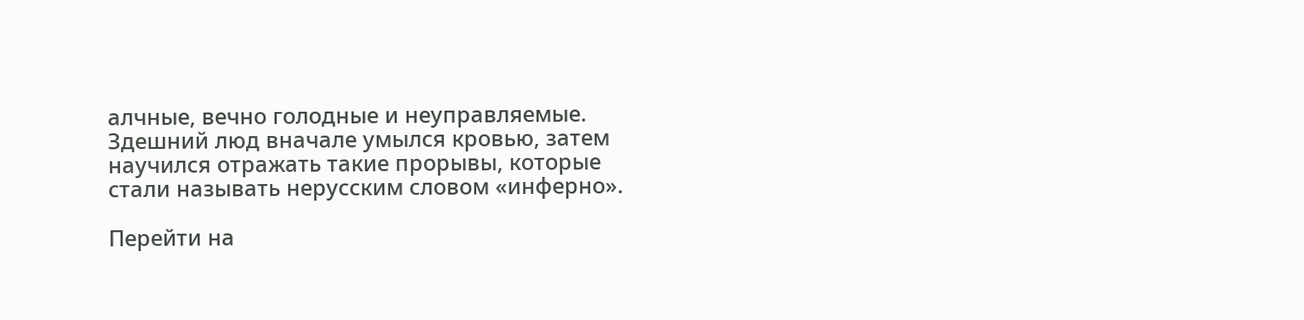алчные, вечно голодные и неуправляемые. Здешний люд вначале умылся кровью, затем научился отражать такие прорывы, которые стали называть нерусским словом «инферно».

Перейти на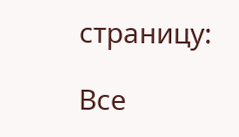страницу:

Все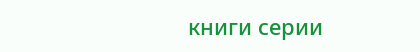книги серии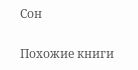Сон

Похожие книги